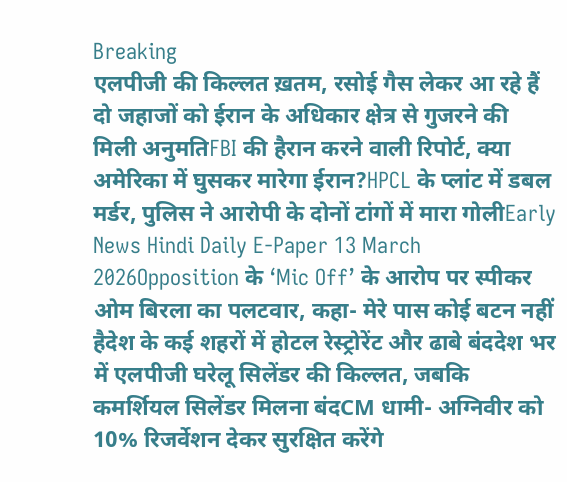Breaking
एलपीजी की किल्लत ख़तम, रसोई गैस लेकर आ रहे हैं दो जहाजों को ईरान के अधिकार क्षेत्र से गुजरने की मिली अनुमतिFBI की हैरान करने वाली रिपोर्ट, क्या अमेरिका में घुसकर मारेगा ईरान?HPCL के प्लांट में डबल मर्डर, पुलिस ने आरोपी के दोनों टांगों में मारा गोलीEarly News Hindi Daily E-Paper 13 March 2026Opposition के ‘Mic Off’ के आरोप पर स्पीकर ओम बिरला का पलटवार, कहा- मेरे पास कोई बटन नहीं हैदेश के कई शहरों में होटल रेस्ट्रोरेंट और ढाबे बंददेश भर में एलपीजी घरेलू सिलेंडर की किल्लत, जबकि कमर्शियल सिलेंडर मिलना बंदCM धामी- अग्निवीर को 10% रिजर्वेशन देकर सुरक्षित करेंगे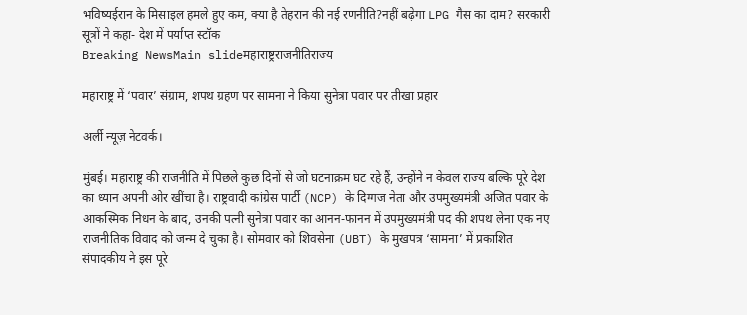भविष्यईरान के मिसाइल हमले हुए कम, क्या है तेहरान की नई रणनीति?नहीं बढ़ेगा LPG गैस का दाम? सरकारी सूत्रों ने कहा- देश में पर्याप्त स्टॉक
Breaking NewsMain slideमहाराष्ट्रराजनीतिराज्य

महाराष्ट्र में ‘पवार’ संग्राम, शपथ ग्रहण पर सामना ने किया सुनेत्रा पवार पर तीखा प्रहार

अर्ली न्यूज़ नेटवर्क।

मुंबई। महाराष्ट्र की राजनीति में पिछले कुछ दिनों से जो घटनाक्रम घट रहे हैं, उन्होंने न केवल राज्य बल्कि पूरे देश का ध्यान अपनी ओर खींचा है। राष्ट्रवादी कांग्रेस पार्टी (NCP) के दिग्गज नेता और उपमुख्यमंत्री अजित पवार के आकस्मिक निधन के बाद, उनकी पत्नी सुनेत्रा पवार का आनन-फानन में उपमुख्यमंत्री पद की शपथ लेना एक नए राजनीतिक विवाद को जन्म दे चुका है। सोमवार को शिवसेना (UBT) के मुखपत्र ‘सामना’ में प्रकाशित संपादकीय ने इस पूरे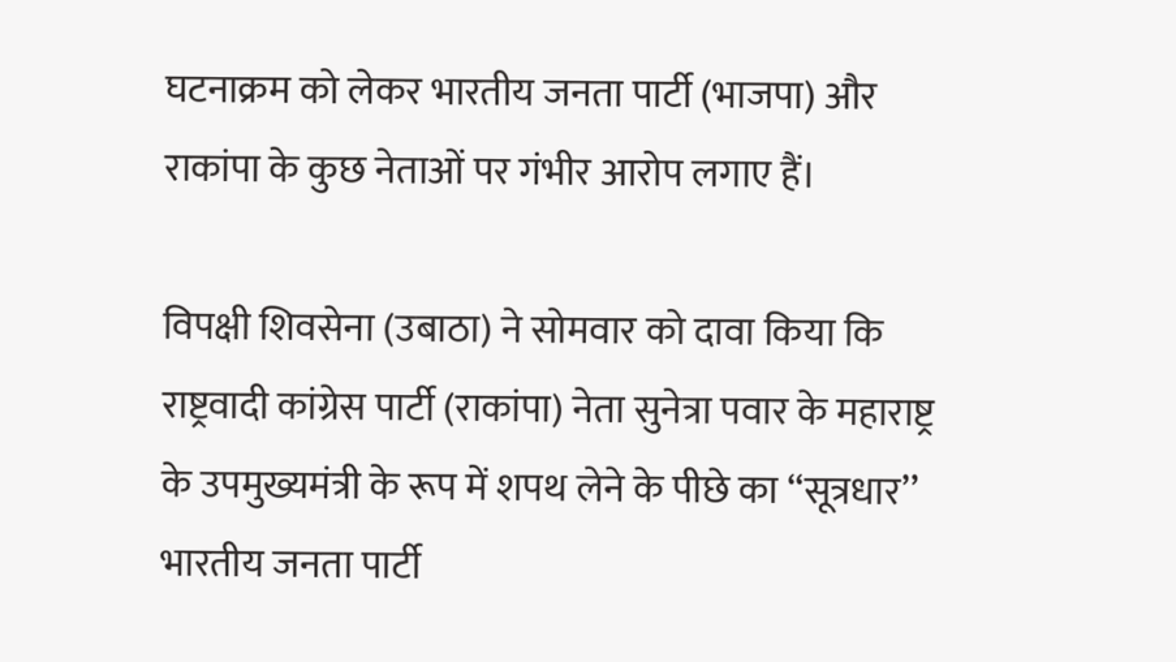घटनाक्रम को लेकर भारतीय जनता पार्टी (भाजपा) और राकांपा के कुछ नेताओं पर गंभीर आरोप लगाए हैं।

विपक्षी शिवसेना (उबाठा) ने सोमवार को दावा किया कि राष्ट्रवादी कांग्रेस पार्टी (राकांपा) नेता सुनेत्रा पवार के महाराष्ट्र के उपमुख्यमंत्री के रूप में शपथ लेने के पीछे का ‘‘सूत्रधार’’ भारतीय जनता पार्टी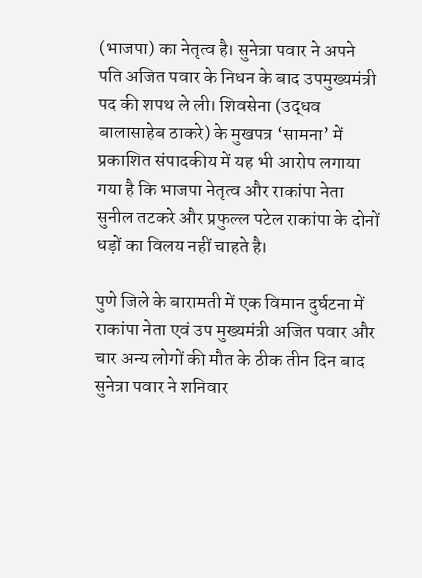(भाजपा) का नेतृत्व है। सुनेत्रा पवार ने अपने पति अजित पवार के निधन के बाद उपमुख्यमंत्री पद की शपथ ले ली। शिवसेना (उद्धव बालासाहेब ठाकरे) के मुखपत्र ‘सामना’ में प्रकाशित संपादकीय में यह भी आरोप लगाया गया है कि भाजपा नेतृत्व और राकांपा नेता सुनील तटकरे और प्रफुल्ल पटेल राकांपा के दोनों धड़ों का विलय नहीं चाहते है।

पुणे जिले के बारामती में एक विमान दुर्घटना में राकांपा नेता एवं उप मुख्यमंत्री अजित पवार और चार अन्य लोगों की मौत के ठीक तीन दिन बाद सुनेत्रा पवार ने शनिवार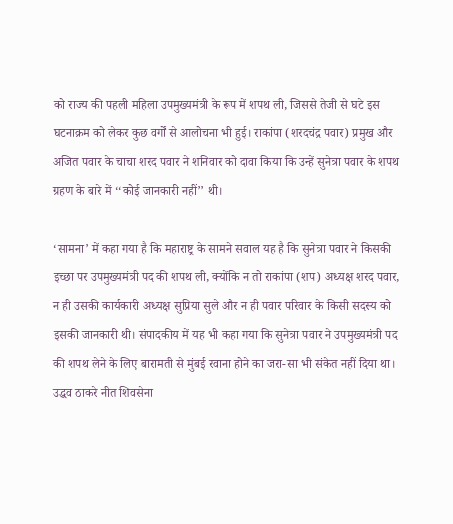को राज्य की पहली महिला उपमुख्यमंत्री के रूप में शपथ ली, जिससे तेजी से घटे इस घटनाक्रम को लेकर कुछ वर्गों से आलोचना भी हुई। राकांपा (शरदचंद्र पवार) प्रमुख और अजित पवार के चाचा शरद पवार ने शनिवार को दावा किया कि उन्हें सुनेत्रा पवार के शपथ ग्रहण के बारे में ‘‘कोई जानकारी नहीं’’ थी।

‘सामना’ में कहा गया है कि महाराष्ट्र के सामने सवाल यह है कि सुनेत्रा पवार ने किसकी इच्छा पर उपमुख्यमंत्री पद की शपथ ली, क्योंकि न तो राकांपा (शप) अध्यक्ष शरद पवार, न ही उसकी कार्यकारी अध्यक्ष सुप्रिया सुले और न ही पवार परिवार के किसी सदस्य को इसकी जानकारी थी। संपादकीय में यह भी कहा गया कि सुनेत्रा पवार ने उपमुख्यमंत्री पद की शपथ लेने के लिए बारामती से मुंबई रवाना होने का जरा-सा भी संकेत नहीं दिया था। उद्धव ठाकरे नीत शिवसेना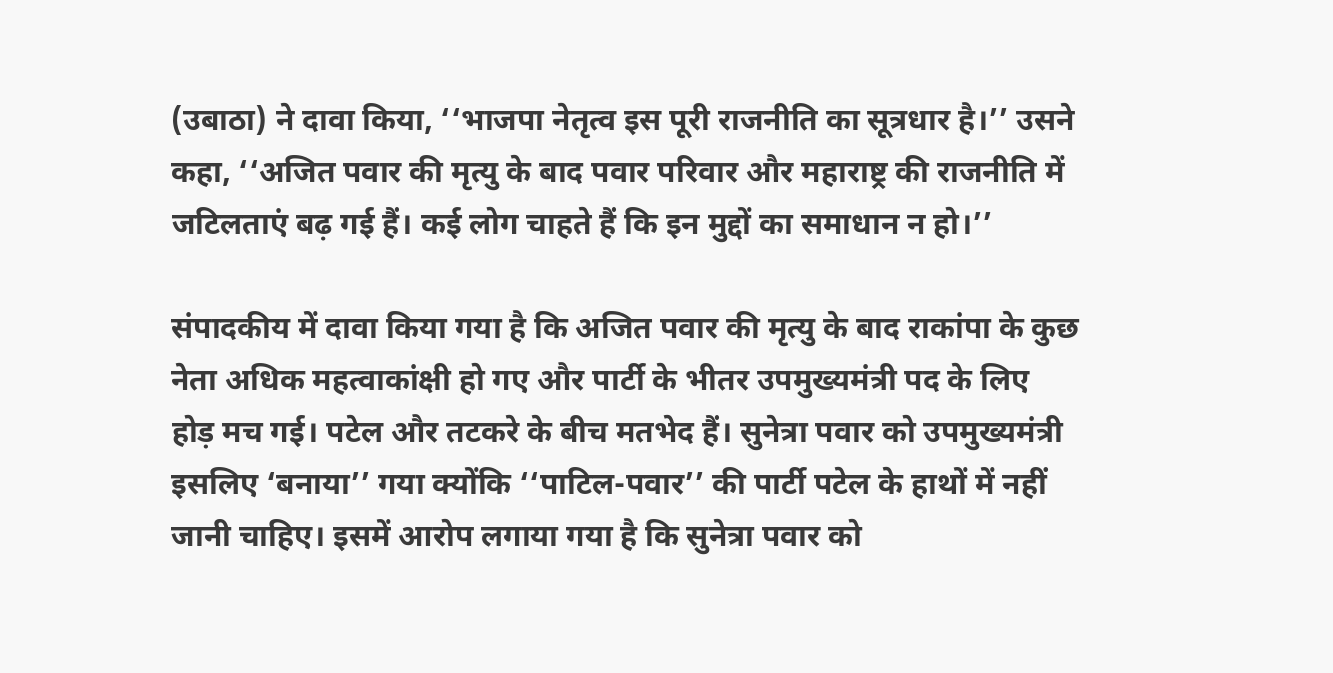(उबाठा) ने दावा किया, ‘‘भाजपा नेतृत्व इस पूरी राजनीति का सूत्रधार है।’’ उसने कहा, ‘‘अजित पवार की मृत्यु के बाद पवार परिवार और महाराष्ट्र की राजनीति में जटिलताएं बढ़ गई हैं। कई लोग चाहते हैं कि इन मुद्दों का समाधान न हो।’’

संपादकीय में दावा किया गया है कि अजित पवार की मृत्यु के बाद राकांपा के कुछ नेता अधिक महत्वाकांक्षी हो गए और पार्टी के भीतर उपमुख्यमंत्री पद के लिए होड़ मच गई। पटेल और तटकरे के बीच मतभेद हैं। सुनेत्रा पवार को उपमुख्यमंत्री इसलिए ‘बनाया’’ गया क्योंकि ‘‘पाटिल-पवार’’ की पार्टी पटेल के हाथों में नहीं जानी चाहिए। इसमें आरोप लगाया गया है कि सुनेत्रा पवार को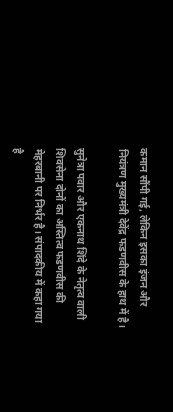कमान सौंपी गई, लेकिन इसका इंजन और नियंत्रण मुख्यमंत्री देवेंद्र फडणवीस के हाथ में है।

सुनेत्रा पवार और एकनाथ शिंदे के नेतृत्व वाली शिवसेना दोनों का अस्तित्व फडणवीस की मेहरबानी पर निर्भर है। संपादकीय में कहा गया है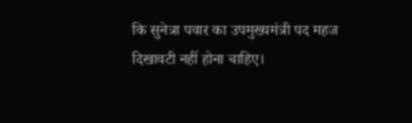कि सुनेत्रा पवार का उपमुख्यमंत्री पद महज दिखावटी नहीं होना चाहिए।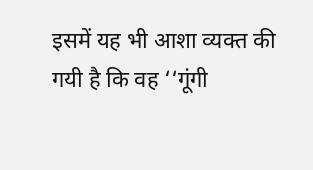इसमें यह भी आशा व्यक्त की गयी है कि वह ‘‘गूंगी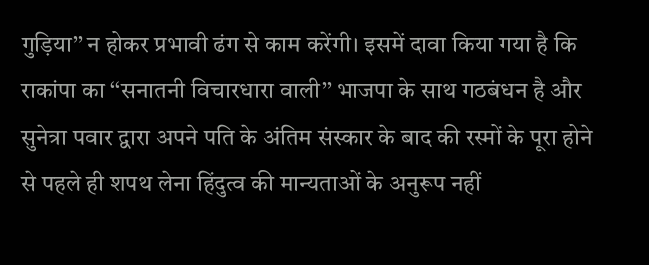गुड़िया’’ न होकर प्रभावी ढंग से काम करेंगी। इसमें दावा किया गया है कि राकांपा का ‘‘सनातनी विचारधारा वाली’’ भाजपा के साथ गठबंधन है और सुनेत्रा पवार द्वारा अपने पति के अंतिम संस्कार के बाद की रस्मों के पूरा होने से पहले ही शपथ लेना हिंदुत्व की मान्यताओं के अनुरूप नहीं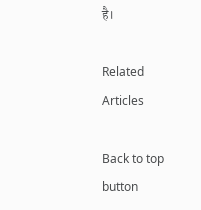है।

Related Articles

Back to top button